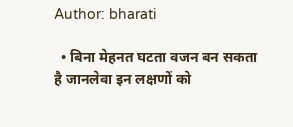Author: bharati

  • बिना मेहनत घटता वजन बन सकता है जानलेवा इन लक्षणों को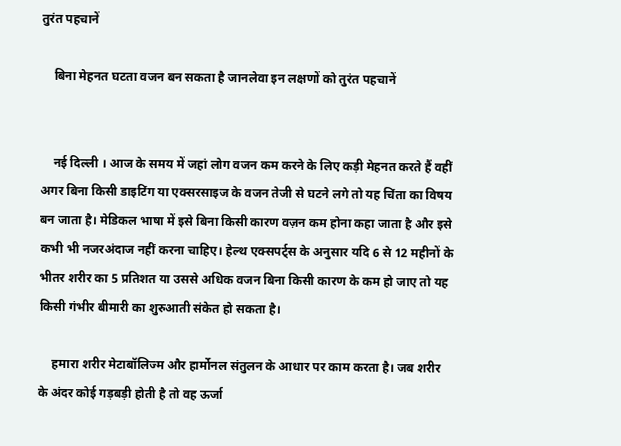तुरंत पहचानें

    बिना मेहनत घटता वजन बन सकता है जानलेवा इन लक्षणों को तुरंत पहचानें


    नई दिल्ली । आज के समय में जहां लोग वजन कम करने के लिए कड़ी मेहनत करते हैं वहीं अगर बिना किसी डाइटिंग या एक्सरसाइज के वजन तेजी से घटने लगे तो यह चिंता का विषय बन जाता है। मेडिकल भाषा में इसे बिना किसी कारण वज़न कम होना कहा जाता है और इसे कभी भी नजरअंदाज नहीं करना चाहिए। हेल्थ एक्सपर्ट्स के अनुसार यदि 6 से 12 महीनों के भीतर शरीर का 5 प्रतिशत या उससे अधिक वजन बिना किसी कारण के कम हो जाए तो यह किसी गंभीर बीमारी का शुरुआती संकेत हो सकता है।

    हमारा शरीर मेटाबॉलिज्म और हार्मोनल संतुलन के आधार पर काम करता है। जब शरीर के अंदर कोई गड़बड़ी होती है तो वह ऊर्जा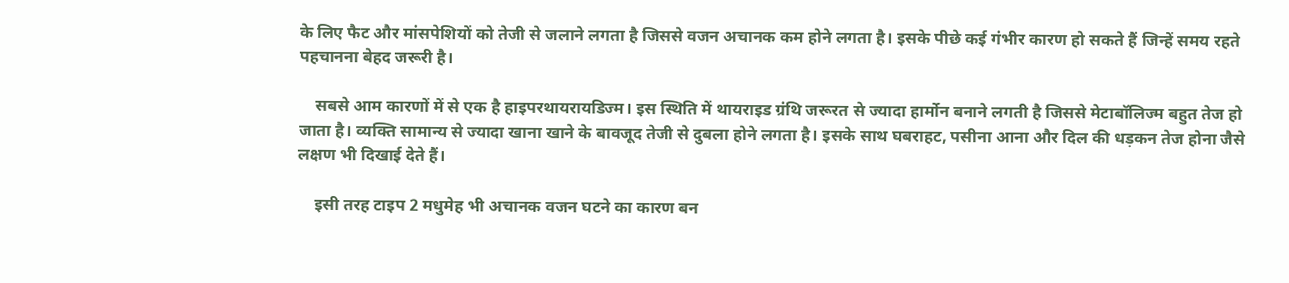के लिए फैट और मांसपेशियों को तेजी से जलाने लगता है जिससे वजन अचानक कम होने लगता है। इसके पीछे कई गंभीर कारण हो सकते हैं जिन्हें समय रहते पहचानना बेहद जरूरी है।

    सबसे आम कारणों में से एक है हाइपरथायरायडिज्म। इस स्थिति में थायराइड ग्रंथि जरूरत से ज्यादा हार्मोन बनाने लगती है जिससे मेटाबॉलिज्म बहुत तेज हो जाता है। व्यक्ति सामान्य से ज्यादा खाना खाने के बावजूद तेजी से दुबला होने लगता है। इसके साथ घबराहट, पसीना आना और दिल की धड़कन तेज होना जैसे लक्षण भी दिखाई देते हैं।

    इसी तरह टाइप 2 मधुमेह भी अचानक वजन घटने का कारण बन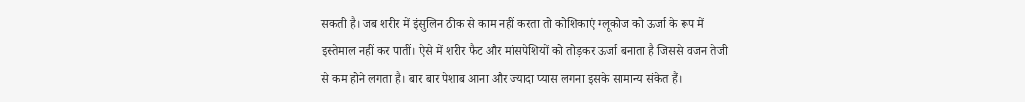सकती है। जब शरीर में इंसुलिन ठीक से काम नहीं करता तो कोशिकाएं ग्लूकोज को ऊर्जा के रूप में इस्तेमाल नहीं कर पातीं। ऐसे में शरीर फैट और मांसपेशियों को तोड़कर ऊर्जा बनाता है जिससे वजन तेजी से कम होने लगता है। बार बार पेशाब आना और ज्यादा प्यास लगना इसके सामान्य संकेत हैं।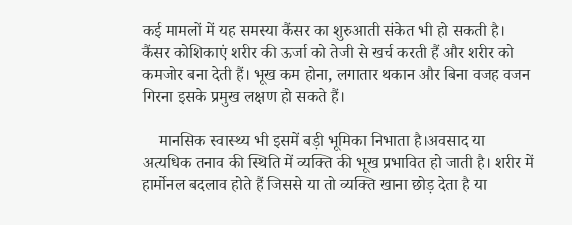कई मामलों में यह समस्या कैंसर का शुरुआती संकेत भी हो सकती है। कैंसर कोशिकाएं शरीर की ऊर्जा को तेजी से खर्च करती हैं और शरीर को कमजोर बना देती हैं। भूख कम होना, लगातार थकान और बिना वजह वजन गिरना इसके प्रमुख लक्षण हो सकते हैं।

    मानसिक स्वास्थ्य भी इसमें बड़ी भूमिका निभाता है।अवसाद या अत्यधिक तनाव की स्थिति में व्यक्ति की भूख प्रभावित हो जाती है। शरीर में हार्मोनल बदलाव होते हैं जिससे या तो व्यक्ति खाना छोड़ देता है या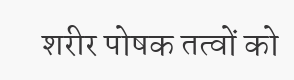शरीर पोषक तत्वों को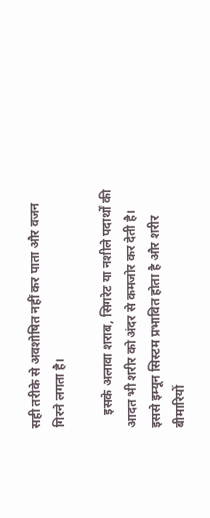सही तरीके से अवशोषित नहीं कर पाता और वजन गिरने लगता है।

    इसके अलावा शराब, सिगरेट या नशीले पदार्थों की आदत भी शरीर को अंदर से कमजोर कर देती है। इससे इम्यून सिस्टम प्रभावित होता है और शरीर बीमारियों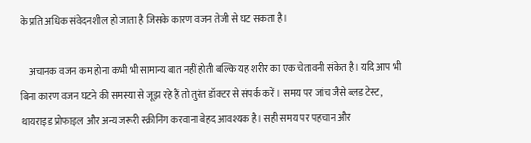के प्रति अधिक संवेदनशील हो जाता है जिसके कारण वजन तेजी से घट सकता है।

    अचानक वजन कम होना कभी भी सामान्य बात नहीं होती बल्कि यह शरीर का एक चेतावनी संकेत है। यदि आप भी बिना कारण वजन घटने की समस्या से जूझ रहे हैं तो तुरंत डॉक्टर से संपर्क करें। समय पर जांच जैसे ब्लड टेस्ट, थायराइड प्रोफाइल और अन्य जरूरी स्क्रीनिंग करवाना बेहद आवश्यक है। सही समय पर पहचान और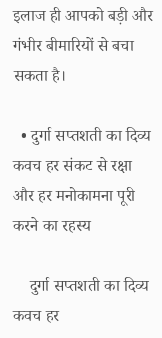इलाज ही आपको बड़ी और गंभीर बीमारियों से बचा सकता है।

  • दुर्गा सप्तशती का दिव्य कवच हर संकट से रक्षा और हर मनोकामना पूरी करने का रहस्य

    दुर्गा सप्तशती का दिव्य कवच हर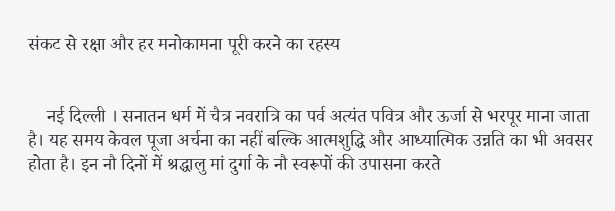संकट से रक्षा और हर मनोकामना पूरी करने का रहस्य


    नई दिल्ली । सनातन धर्म में चैत्र नवरात्रि का पर्व अत्यंत पवित्र और ऊर्जा से भरपूर माना जाता है। यह समय केवल पूजा अर्चना का नहीं बल्कि आत्मशुद्धि और आध्यात्मिक उन्नति का भी अवसर होता है। इन नौ दिनों में श्रद्धालु मां दुर्गा के नौ स्वरूपों की उपासना करते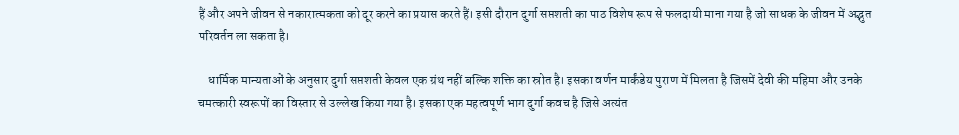हैं और अपने जीवन से नकारात्मकता को दूर करने का प्रयास करते हैं। इसी दौरान दुर्गा सप्तशती का पाठ विशेष रूप से फलदायी माना गया है जो साधक के जीवन में अद्भुत परिवर्तन ला सकता है।

    धार्मिक मान्यताओं के अनुसार दुर्गा सप्तशती केवल एक ग्रंथ नहीं बल्कि शक्ति का स्रोत है। इसका वर्णन मार्कंडेय पुराण में मिलता है जिसमें देवी की महिमा और उनके चमत्कारी स्वरूपों का विस्तार से उल्लेख किया गया है। इसका एक महत्वपूर्ण भाग दुर्गा कवच है जिसे अत्यंत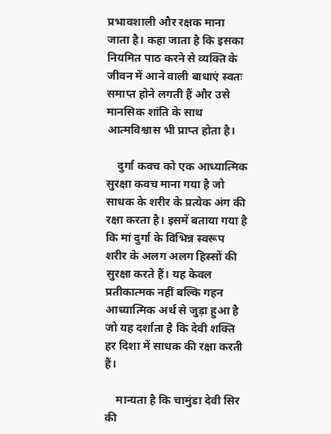प्रभावशाली और रक्षक माना जाता है। कहा जाता है कि इसका नियमित पाठ करने से व्यक्ति के जीवन में आने वाली बाधाएं स्वतः समाप्त होने लगती हैं और उसे मानसिक शांति के साथ आत्मविश्वास भी प्राप्त होता है।

    दुर्गा कवच को एक आध्यात्मिक सुरक्षा कवच माना गया है जो साधक के शरीर के प्रत्येक अंग की रक्षा करता है। इसमें बताया गया है कि मां दुर्गा के विभिन्न स्वरूप शरीर के अलग अलग हिस्सों की सुरक्षा करते हैं। यह केवल प्रतीकात्मक नहीं बल्कि गहन आध्यात्मिक अर्थ से जुड़ा हुआ है जो यह दर्शाता है कि देवी शक्ति हर दिशा में साधक की रक्षा करती हैं।

    मान्यता है कि चामुंडा देवी सिर की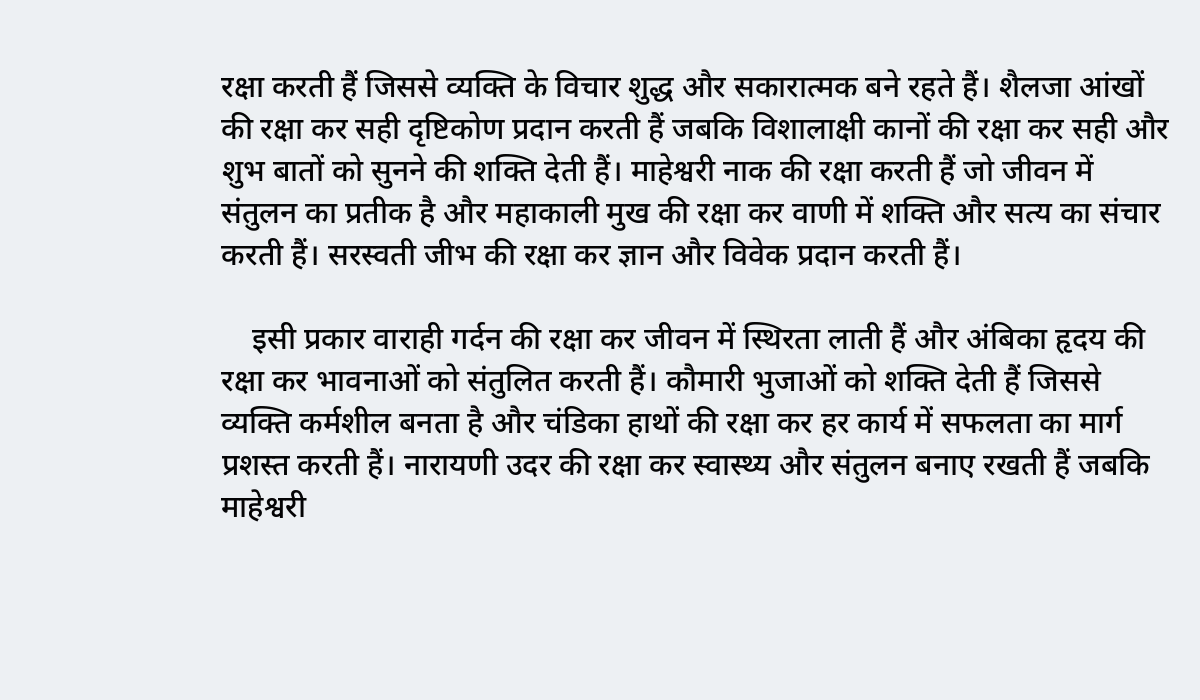रक्षा करती हैं जिससे व्यक्ति के विचार शुद्ध और सकारात्मक बने रहते हैं। शैलजा आंखों की रक्षा कर सही दृष्टिकोण प्रदान करती हैं जबकि विशालाक्षी कानों की रक्षा कर सही और शुभ बातों को सुनने की शक्ति देती हैं। माहेश्वरी नाक की रक्षा करती हैं जो जीवन में संतुलन का प्रतीक है और महाकाली मुख की रक्षा कर वाणी में शक्ति और सत्य का संचार करती हैं। सरस्वती जीभ की रक्षा कर ज्ञान और विवेक प्रदान करती हैं।

    इसी प्रकार वाराही गर्दन की रक्षा कर जीवन में स्थिरता लाती हैं और अंबिका हृदय की रक्षा कर भावनाओं को संतुलित करती हैं। कौमारी भुजाओं को शक्ति देती हैं जिससे व्यक्ति कर्मशील बनता है और चंडिका हाथों की रक्षा कर हर कार्य में सफलता का मार्ग प्रशस्त करती हैं। नारायणी उदर की रक्षा कर स्वास्थ्य और संतुलन बनाए रखती हैं जबकि माहेश्वरी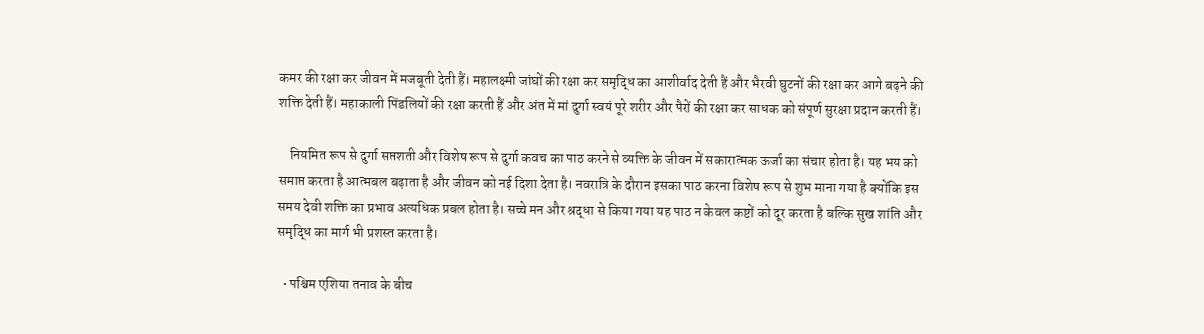कमर की रक्षा कर जीवन में मजबूती देती हैं। महालक्ष्मी जांघों की रक्षा कर समृद्धि का आशीर्वाद देती हैं और भैरवी घुटनों की रक्षा कर आगे बढ़ने की शक्ति देती हैं। महाकाली पिंडलियों की रक्षा करती हैं और अंत में मां दुर्गा स्वयं पूरे शरीर और पैरों की रक्षा कर साधक को संपूर्ण सुरक्षा प्रदान करती हैं।

    नियमित रूप से दुर्गा सप्तशती और विशेष रूप से दुर्गा कवच का पाठ करने से व्यक्ति के जीवन में सकारात्मक ऊर्जा का संचार होता है। यह भय को समाप्त करता है आत्मबल बढ़ाता है और जीवन को नई दिशा देता है। नवरात्रि के दौरान इसका पाठ करना विशेष रूप से शुभ माना गया है क्योंकि इस समय देवी शक्ति का प्रभाव अत्यधिक प्रबल होता है। सच्चे मन और श्रद्धा से किया गया यह पाठ न केवल कष्टों को दूर करता है बल्कि सुख शांति और समृद्धि का मार्ग भी प्रशस्त करता है।

  • पश्चिम एशिया तनाव के बीच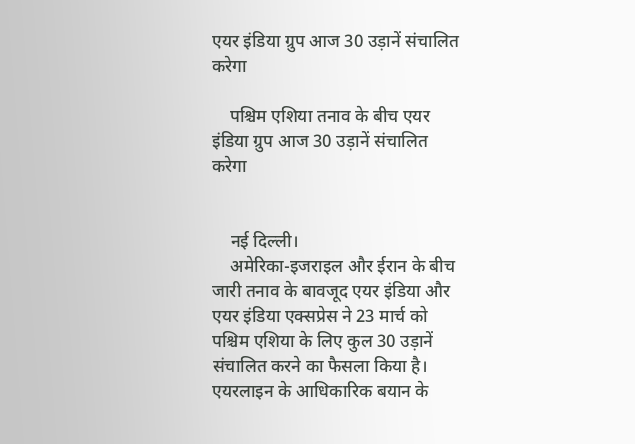एयर इंडिया ग्रुप आज 30 उड़ानें संचालित करेगा

    पश्चिम एशिया तनाव के बीच एयर इंडिया ग्रुप आज 30 उड़ानें संचालित करेगा


    नई दिल्ली।
    अमेरिका-इजराइल और ईरान के बीच जारी तनाव के बावजूद एयर इंडिया और एयर इंडिया एक्सप्रेस ने 23 मार्च को पश्चिम एशिया के लिए कुल 30 उड़ानें संचालित करने का फैसला किया है। एयरलाइन के आधिकारिक बयान के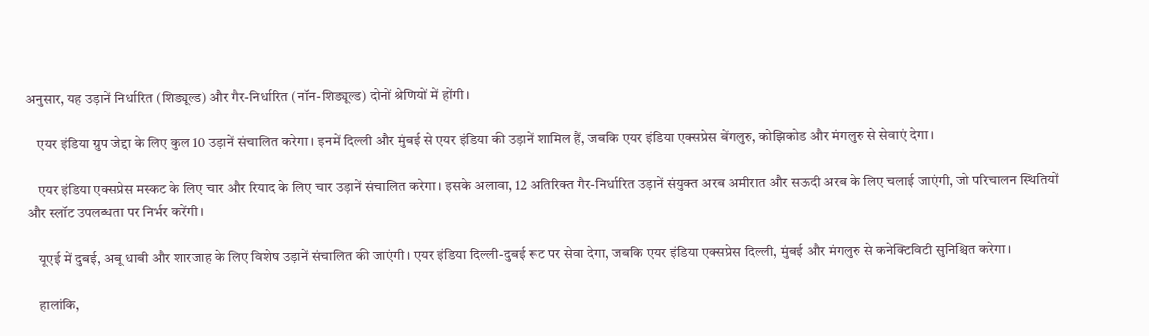अनुसार, यह उड़ानें निर्धारित (शिड्यूल्ड) और गैर-निर्धारित (नॉन-शिड्यूल्ड) दोनों श्रेणियों में होंगी।

    एयर इंडिया ग्रुप जेद्दा के लिए कुल 10 उड़ानें संचालित करेगा। इनमें दिल्ली और मुंबई से एयर इंडिया की उड़ानें शामिल हैं, जबकि एयर इंडिया एक्सप्रेस बेंगलुरु, कोझिकोड और मंगलुरु से सेवाएं देगा।

    एयर इंडिया एक्सप्रेस मस्कट के लिए चार और रियाद के लिए चार उड़ानें संचालित करेगा। इसके अलावा, 12 अतिरिक्त गैर-निर्धारित उड़ानें संयुक्त अरब अमीरात और सऊदी अरब के लिए चलाई जाएंगी, जो परिचालन स्थितियों और स्लॉट उपलब्धता पर निर्भर करेंगी।

    यूएई में दुबई, अबू धाबी और शारजाह के लिए विशेष उड़ानें संचालित की जाएंगी। एयर इंडिया दिल्ली-दुबई रूट पर सेवा देगा, जबकि एयर इंडिया एक्सप्रेस दिल्ली, मुंबई और मंगलुरु से कनेक्टिविटी सुनिश्चित करेगा।

    हालांकि,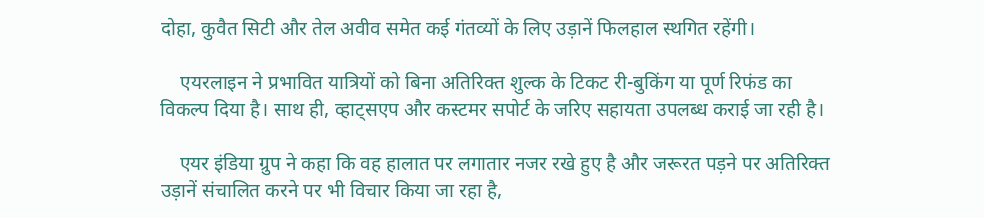दोहा, कुवैत सिटी और तेल अवीव समेत कई गंतव्यों के लिए उड़ानें फिलहाल स्थगित रहेंगी।

    एयरलाइन ने प्रभावित यात्रियों को बिना अतिरिक्त शुल्क के टिकट री-बुकिंग या पूर्ण रिफंड का विकल्प दिया है। साथ ही, व्हाट्सएप और कस्टमर सपोर्ट के जरिए सहायता उपलब्ध कराई जा रही है।

    एयर इंडिया ग्रुप ने कहा कि वह हालात पर लगातार नजर रखे हुए है और जरूरत पड़ने पर अतिरिक्त उड़ानें संचालित करने पर भी विचार किया जा रहा है,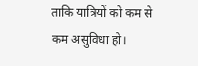ताकि यात्रियों को कम से कम असुविधा हो।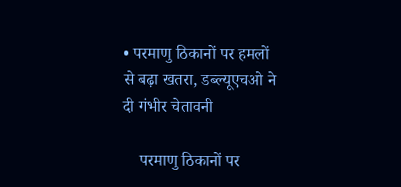• परमाणु ठिकानों पर हमलों से बढ़ा खतरा, डब्ल्यूएचओ ने दी गंभीर चेतावनी

    परमाणु ठिकानों पर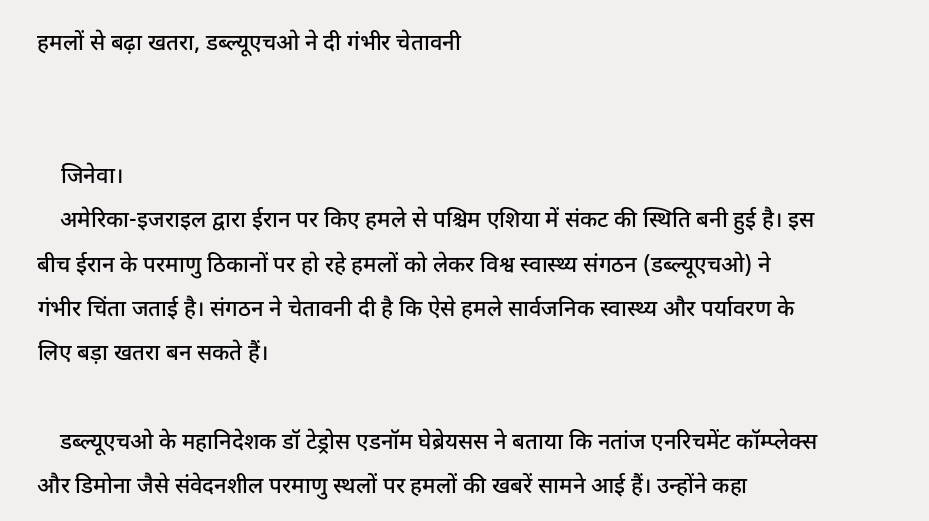हमलों से बढ़ा खतरा, डब्ल्यूएचओ ने दी गंभीर चेतावनी


    जिनेवा।
    अमेरिका-इजराइल द्वारा ईरान पर किए हमले से पश्चिम एशिया में संकट की स्थिति बनी हुई है। इस बीच ईरान के परमाणु ठिकानों पर हो रहे हमलों को लेकर विश्व स्वास्थ्य संगठन (डब्ल्यूएचओ) ने गंभीर चिंता जताई है। संगठन ने चेतावनी दी है कि ऐसे हमले सार्वजनिक स्वास्थ्य और पर्यावरण के लिए बड़ा खतरा बन सकते हैं।

    डब्ल्यूएचओ के महानिदेशक डॉ टेड्रोस एडनॉम घेब्रेयसस ने बताया कि नतांज एनरिचमेंट कॉम्प्लेक्स और डिमोना जैसे संवेदनशील परमाणु स्थलों पर हमलों की खबरें सामने आई हैं। उन्होंने कहा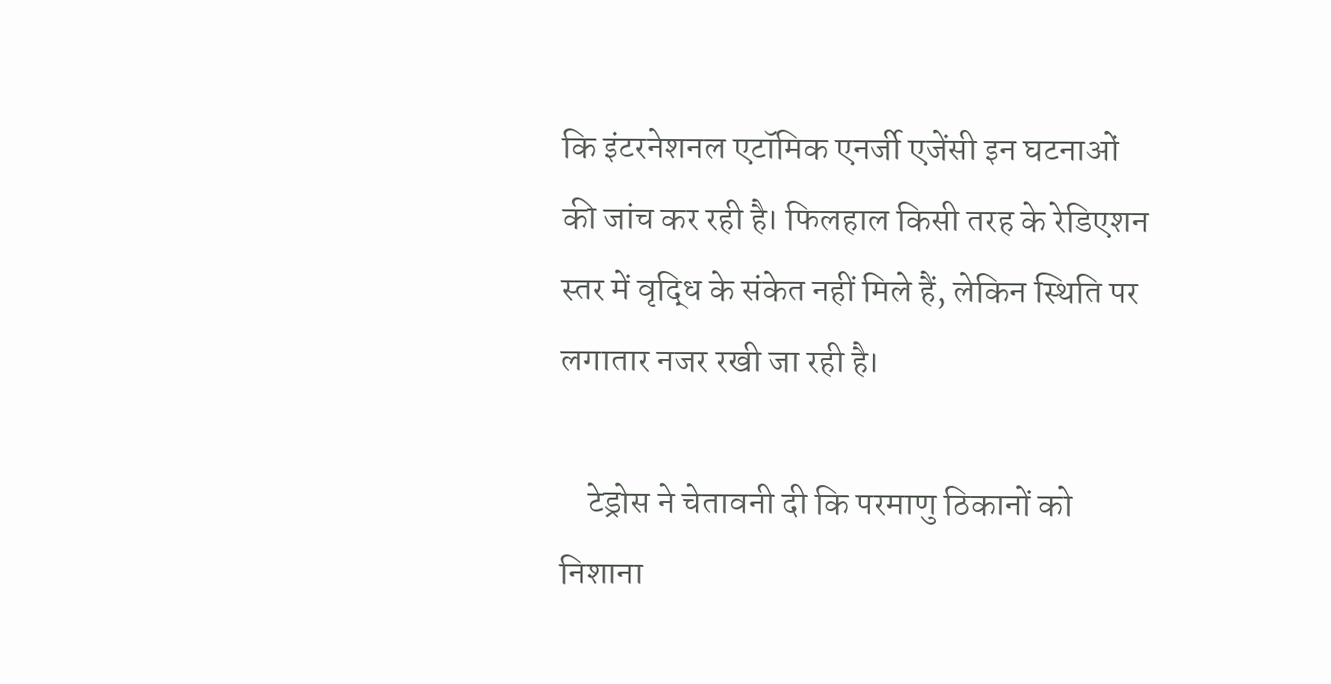कि इंटरनेशनल एटॉमिक एनर्जी एजेंसी इन घटनाओं की जांच कर रही है। फिलहाल किसी तरह के रेडिएशन स्तर में वृद्धि के संकेत नहीं मिले हैं, लेकिन स्थिति पर लगातार नजर रखी जा रही है।

    टेड्रोस ने चेतावनी दी कि परमाणु ठिकानों को निशाना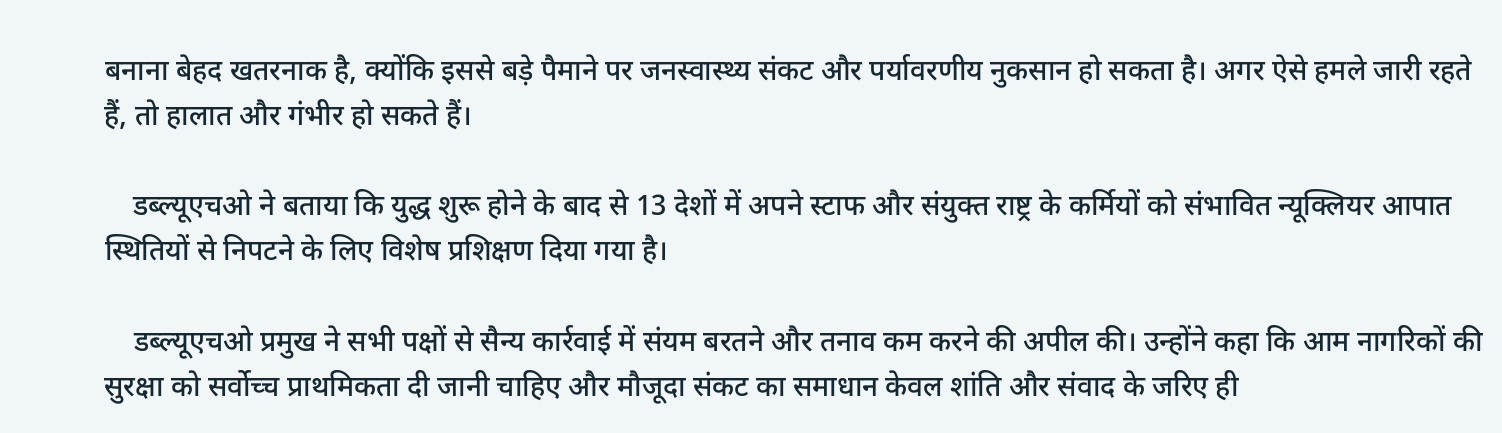बनाना बेहद खतरनाक है, क्योंकि इससे बड़े पैमाने पर जनस्वास्थ्य संकट और पर्यावरणीय नुकसान हो सकता है। अगर ऐसे हमले जारी रहते हैं, तो हालात और गंभीर हो सकते हैं।

    डब्ल्यूएचओ ने बताया कि युद्ध शुरू होने के बाद से 13 देशों में अपने स्टाफ और संयुक्त राष्ट्र के कर्मियों को संभावित न्यूक्लियर आपात स्थितियों से निपटने के लिए विशेष प्रशिक्षण दिया गया है।

    डब्ल्यूएचओ प्रमुख ने सभी पक्षों से सैन्य कार्रवाई में संयम बरतने और तनाव कम करने की अपील की। उन्होंने कहा कि आम नागरिकों की सुरक्षा को सर्वोच्च प्राथमिकता दी जानी चाहिए और मौजूदा संकट का समाधान केवल शांति और संवाद के जरिए ही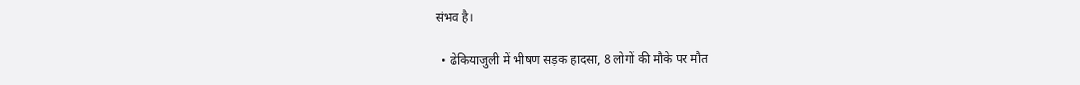संभव है।

  • ढेकियाजुली में भीषण सड़क हादसा, 8 लोगों की मौके पर मौत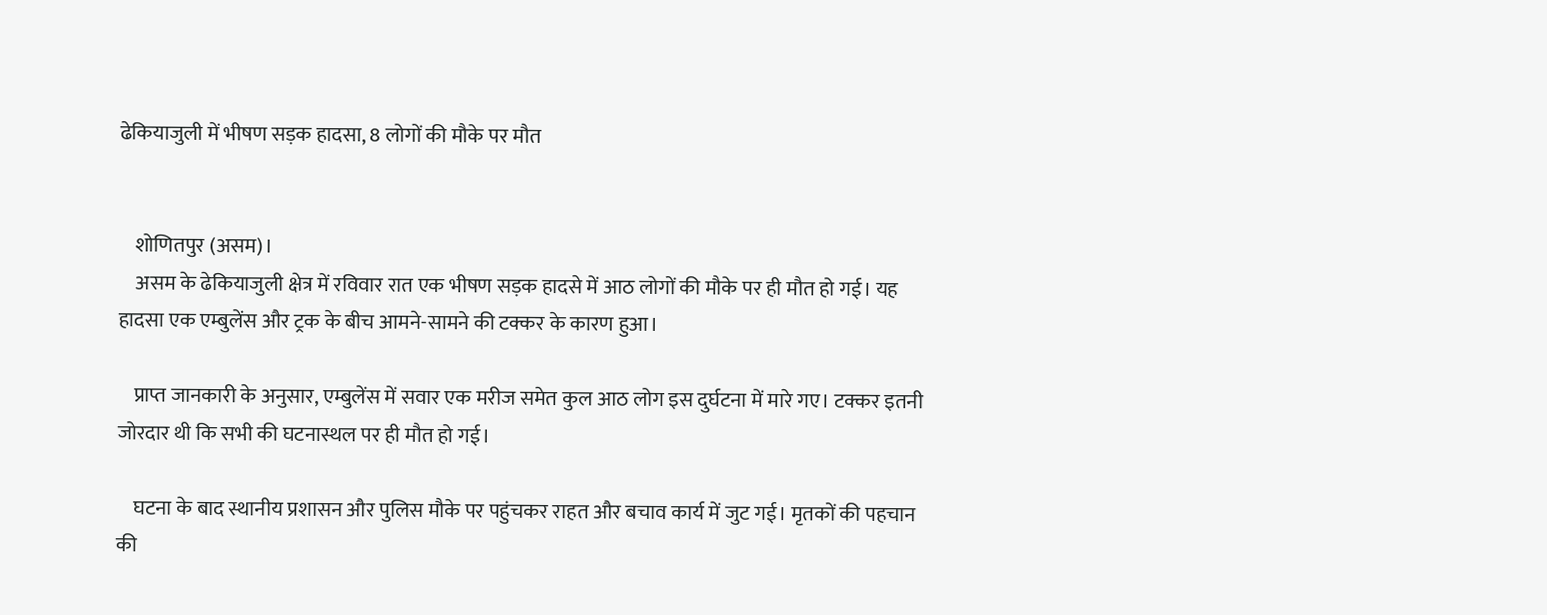ढेकियाजुली में भीषण सड़क हादसा, 8 लोगों की मौके पर मौत


    शोणितपुर (असम)।
    असम के ढेकियाजुली क्षेत्र में रविवार रात एक भीषण सड़क हादसे में आठ लोगों की मौके पर ही मौत हो गई। यह हादसा एक एम्बुलेंस और ट्रक के बीच आमने-सामने की टक्कर के कारण हुआ।

    प्राप्त जानकारी के अनुसार, एम्बुलेंस में सवार एक मरीज समेत कुल आठ लोग इस दुर्घटना में मारे गए। टक्कर इतनी जोरदार थी कि सभी की घटनास्थल पर ही मौत हो गई।

    घटना के बाद स्थानीय प्रशासन और पुलिस मौके पर पहुंचकर राहत और बचाव कार्य में जुट गई। मृतकों की पहचान की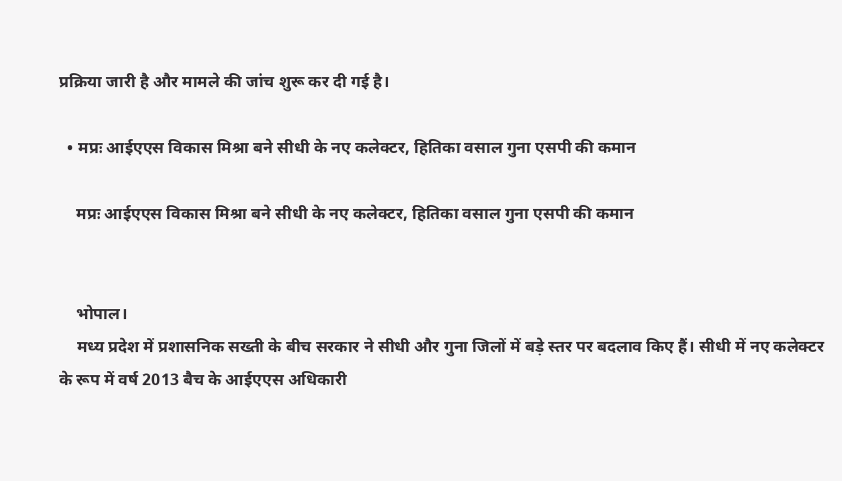प्रक्रिया जारी है और मामले की जांच शुरू कर दी गई है।

  • मप्रः आईएएस विकास मिश्रा बने सीधी के नए कलेक्टर, हितिका वसाल गुना एसपी की कमान

    मप्रः आईएएस विकास मिश्रा बने सीधी के नए कलेक्टर, हितिका वसाल गुना एसपी की कमान


    भोपाल।
    मध्य प्रदेश में प्रशासनिक सख्ती के बीच सरकार ने सीधी और गुना जिलों में बड़े स्तर पर बदलाव किए हैं। सीधी में नए कलेक्टर के रूप में वर्ष 2013 बैच के आईएएस अधिकारी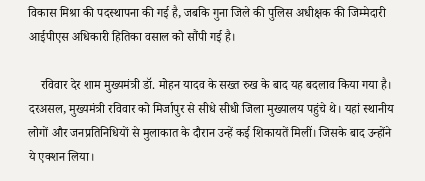विकास मिश्रा की पदस्थापना की गई है, जबकि गुना जिले की पुलिस अधीक्षक की जिम्मेदारी आईपीएस अधिकारी हितिका वसाल को सौंपी गई है।

    रविवार देर शाम मुख्यमंत्री डॉ. मोहन यादव के सख्त रुख के बाद यह बदलाव किया गया है। दरअसल, मुख्यमंत्री रविवार को मिर्जापुर से सीधे सीधी जिला मुख्यालय पहुंचे थे। यहां स्थानीय लोगों और जनप्रतिनिधियों से मुलाकात के दौरान उन्हें कई शिकायतें मिलीं। जिसके बाद उन्होंने ये एक्शन लिया।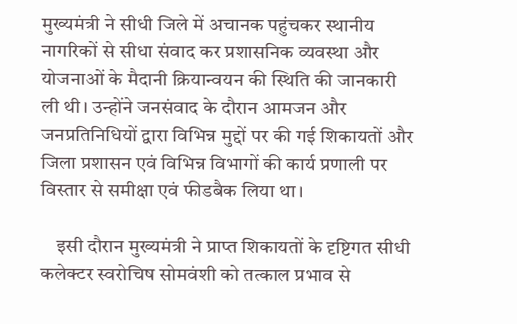मुख्यमंत्री ने सीधी जिले में अचानक पहुंचकर स्थानीय नागरिकों से सीधा संवाद कर प्रशासनिक व्यवस्था और योजनाओं के मैदानी क्रियान्वयन की स्थिति की जानकारी ली थी। उन्होंने जनसंवाद के दौरान आमजन और जनप्रतिनिधियों द्वारा विभिन्न मुद्दों पर की गई शिकायतों और जिला प्रशासन एवं विभिन्न विभागों की कार्य प्रणाली पर विस्तार से समीक्षा एवं फीडबैक लिया था।

    इसी दौरान मुख्यमंत्री ने प्राप्त शिकायतों के दृष्टिगत सीधी कलेक्टर स्वरोचिष सोमवंशी को तत्काल प्रभाव से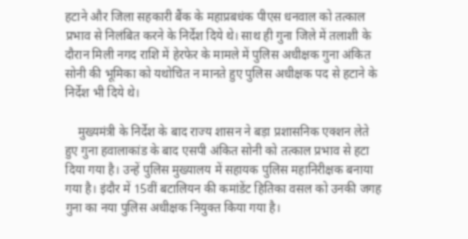हटाने और जिला सहकारी बैंक के महाप्रबधंक पीएस धनवाल को तत्काल प्रभाव से निलंबित करने के निर्देश दिये थे। साथ ही गुना जिले में तलाशी के दौरान मिली नगद राशि में हेरफेर के मामले में पुलिस अधीक्षक गुना अंकित सोनी की भूमिका को यथोचित न मानते हुए पुलिस अधीक्षक पद से हटाने के निर्देश भी दिये थे।

    मुख्यमंत्री के निर्देश के बाद राज्य शासन ने बड़ा प्रशासनिक एक्शन लेते हुए गुना हवालाकांड के बाद एसपी अंकित सोनी को तत्काल प्रभाव से हटा दिया गया है। उन्हें पुलिस मुख्यालय में सहायक पुलिस महानिरीक्षक बनाया गया है। इंदौर में 15वीं बटालियन की कमांडेंट हितिका वसल को उनकी जगह गुना का नया पुलिस अधीक्षक नियुक्त किया गया है।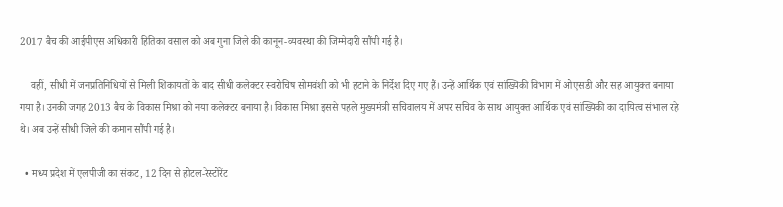2017 बैच की आईपीएस अधिकारी हितिका वसाल को अब गुना जिले की कानून-व्यवस्था की जिम्मेदारी सौंपी गई है।

    वहीं, सीधी में जनप्रतिनिधियों से मिली शिकायतों के बाद सीधी कलेक्टर स्वरोचिष सोमवंशी को भी हटाने के निर्देश दिए गए हैं। उन्हें आर्थिक एवं सांख्यिकी विभाग में ओएसडी और सह आयुक्त बनाया गया है। उनकी जगह 2013 बैच के विकास मिश्रा को नया कलेक्टर बनाया है। विकास मिश्रा इससे पहले मुख्यमंत्री सचिवालय में अपर सचिव के साथ आयुक्त आर्थिक एवं सांख्यिकी का दायित्व संभाल रहे थे। अब उन्हें सीधी जिले की कमान सौंपी गई है।

  • मध्य प्रदेश में एलपीजी का संकट, 12 दिन से होटल-रेस्टोरेंट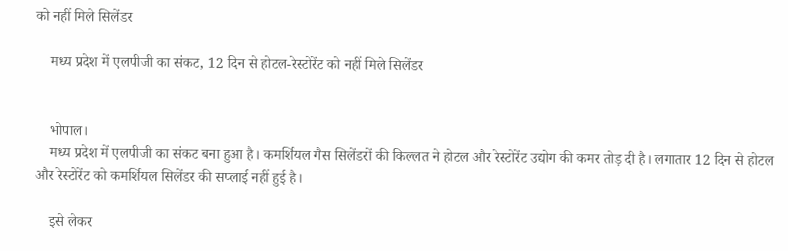को नहीं मिले सिलेंडर

    मध्य प्रदेश में एलपीजी का संकट, 12 दिन से होटल-रेस्टोरेंट को नहीं मिले सिलेंडर


    भोपाल।
    मध्य प्रदेश में एलपीजी का संकट बना हुआ है। कमर्शियल गैस सिलेंडरों की किल्लत ने होटल और रेस्टोरेंट उद्योग की कमर तोड़ दी है। लगातार 12 दिन से होटल और रेस्टोरेंट को कमर्शियल सिलेंडर की सप्लाई नहीं हुई है।

    इसे लेकर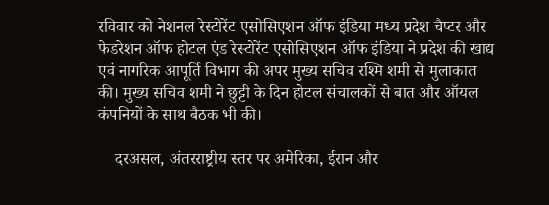रविवार को नेशनल रेस्टोरेंट एसोसिएशन ऑफ इंडिया मध्य प्रदेश चैप्टर और फेडरेशन ऑफ होटल एंड रेस्टोरेंट एसोसिएशन ऑफ इंडिया ने प्रदेश की खाद्य एवं नागरिक आपूर्ति विभाग की अपर मुख्य सचिव रश्मि शमी से मुलाकात की। मुख्य सचिव शमी ने छुट्टी के दिन होटल संचालकों से बात और ऑयल कंपनियों के साथ बैठक भी की।

    दरअसल, अंतरराष्ट्रीय स्तर पर अमेरिका, ईरान और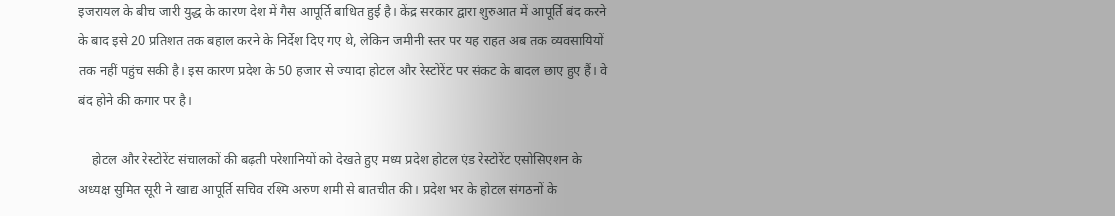इजरायल के बीच जारी युद्ध के कारण देश में गैस आपूर्ति बाधित हुई है। केंद्र सरकार द्वारा शुरुआत में आपूर्ति बंद करने के बाद इसे 20 प्रतिशत तक बहाल करने के निर्देश दिए गए थे, लेकिन जमीनी स्तर पर यह राहत अब तक व्यवसायियों तक नहीं पहुंच सकी है। इस कारण प्रदेश के 50 हजार से ज्यादा होटल और रेस्टोरेंट पर संकट के बादल छाए हुए हैं। वे बंद होने की कगार पर है।

    होटल और रेस्टोरेंट संचालकों की बढ़ती परेशानियों को देखते हुए मध्य प्रदेश होटल एंड रेस्टोरेंट एसोसिएशन के अध्यक्ष सुमित सूरी ने खाद्य आपूर्ति सचिव रश्मि अरुण शमी से बातचीत की। प्रदेश भर के होटल संगठनों के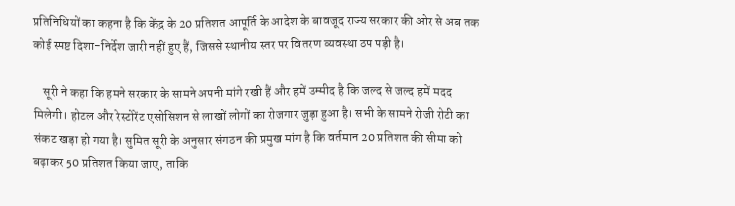प्रतिनिधियों का कहना है कि केंद्र के 20 प्रतिशत आपूर्ति के आदेश के बावजूद राज्य सरकार की ओर से अब तक कोई स्पष्ट दिशा-निर्देश जारी नहीं हुए हैं, जिससे स्थानीय स्तर पर वितरण व्यवस्था ठप पड़ी है।

    सूरी ने कहा कि हमने सरकार के सामने अपनी मांगे रखी हैं और हमें उम्मीद है कि जल्द से जल्द हमें मदद मिलेगी। होटल और रेस्टोरेंट एसोसिशन से लाखों लोगों का रोजगार जुड़ा हुआ है। सभी के सामने रोजी रोटी का संकट खड़ा हो गया है। सुमित सूरी के अनुसार संगठन की प्रमुख मांग है कि वर्तमान 20 प्रतिशत की सीमा को बढ़ाकर 50 प्रतिशत किया जाए, ताकि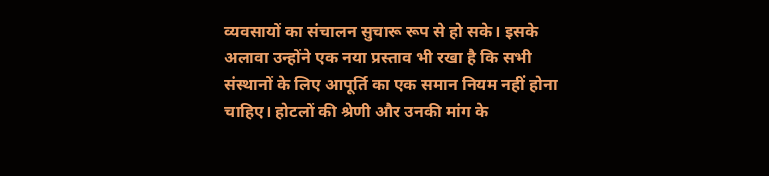व्यवसायों का संचालन सुचारू रूप से हो सके। इसके अलावा उन्होंने एक नया प्रस्ताव भी रखा है कि सभी संस्थानों के लिए आपूर्ति का एक समान नियम नहीं होना चाहिए। होटलों की श्रेणी और उनकी मांग के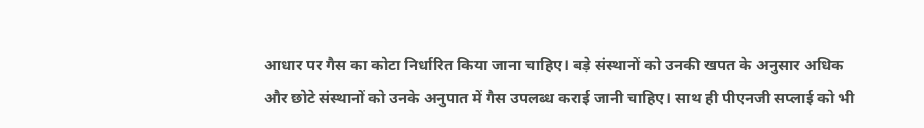आधार पर गैस का कोटा निर्धारित किया जाना चाहिए। बड़े संस्थानों को उनकी खपत के अनुसार अधिक और छोटे संस्थानों को उनके अनुपात में गैस उपलब्ध कराई जानी चाहिए। साथ ही पीएनजी सप्लाई को भी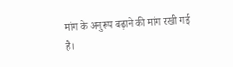मांग के अनुरूप बढ़ाने की मांग रखी गई है।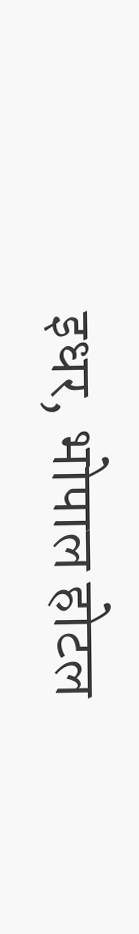इधर, भोपाल होटल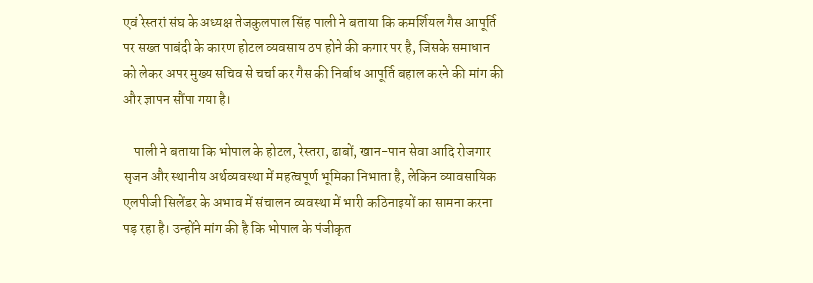एवं रेस्तरां संघ के अध्यक्ष तेजकुलपाल सिंह पाली ने बताया कि कमर्शियल गैस आपूर्ति पर सख्त पाबंदी के कारण होटल व्यवसाय ठप होने की कगार पर है, जिसके समाधान को लेकर अपर मुख्य सचिव से चर्चा कर गैस की निर्बाध आपूर्ति बहाल करने की मांग की और ज्ञापन सौंपा गया है।

    पाली ने बताया कि भोपाल के होटल, रेस्तरा, ढाबों, खान-पान सेवा आदि रोजगार सृजन और स्थानीय अर्थव्यवस्था में महत्वपूर्ण भूमिका निभाता है, लेकिन व्यावसायिक एलपीजी सिलेंडर के अभाव में संचालन व्यवस्था में भारी कठिनाइयों का सामना करना पड़ रहा है। उन्होंने मांग की है कि भोपाल के पंजीकृत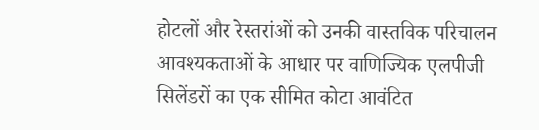होटलों और रेस्तरांओं को उनकी वास्तविक परिचालन आवश्यकताओं के आधार पर वाणिज्यिक एलपीजी सिलेंडरों का एक सीमित कोटा आवंटित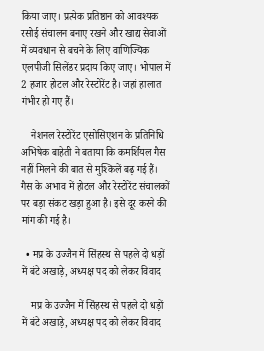किया जाए। प्रत्येक प्रतिष्ठान को आवश्यक रसोई संचालन बनाए रखने और खाद्य सेवाओं में व्यवधान से बचने के लिए वाणिज्यिक एलपीजी सिलेंडर प्रदाय किए जाए। भोपाल में 2 हजार होटल और रेस्टोरेंट है। जहां हालात गंभीर हो गए हैं।

    नेशनल रेस्टोरेंट एसोसिएशन के प्रतिनिधि अभिषेक बाहेती ने बताया कि कमर्शियल गैस नहीं मिलने की बात से मुश्किलें बढ़ गई हैं। गैस के अभाव में होटल और रेस्टोरेंट संचालकों पर बड़ा संकट खड़ा हुआ है। इसे दूर करने की मांग की गई है।

  • मप्र के उज्जैन में सिंहस्थ से पहले दो धड़ों में बंटे अखाड़े, अध्यक्ष पद को लेकर विवाद

    मप्र के उज्जैन में सिंहस्थ से पहले दो धड़ों में बंटे अखाड़े, अध्यक्ष पद को लेकर विवाद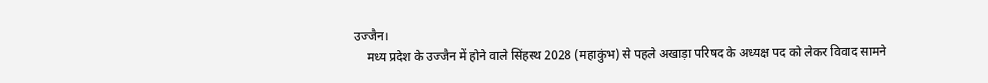उज्जैन।
    मध्य प्रदेश के उज्जैन में होने वाले सिंहस्थ 2028 (महाकुंभ) से पहले अखाड़ा परिषद के अध्यक्ष पद को लेकर विवाद सामने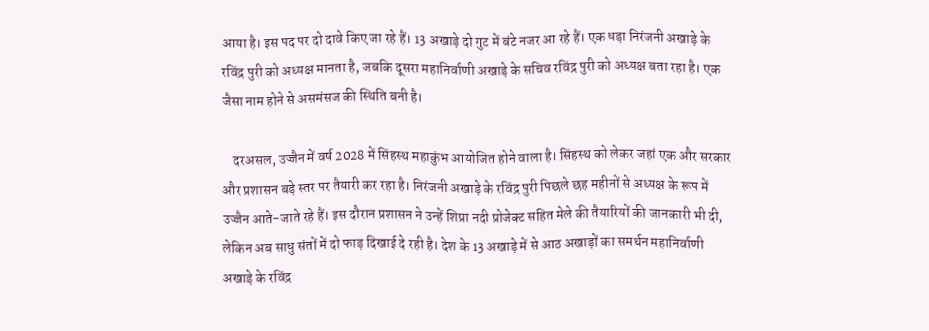आया है। इस पद पर दो दावे किए जा रहे हैं। 13 अखाड़े दो गुट में बंटे नजर आ रहे हैं। एक धड़ा निरंजनी अखाड़े के रविंद्र पुरी को अध्यक्ष मानता है, जबकि दूसरा महानिर्वाणी अखाड़े के सचिव रविंद्र पुरी को अध्यक्ष बता रहा है। एक जैसा नाम होने से असमंसज की स्थिति बनी है।

    दरअसल, उज्जैन में वर्ष 2028 में सिंहस्थ महाकुंभ आयोजित होने वाला है। सिंहस्थ को लेकर जहां एक और सरकार और प्रशासन बड़े स्तर पर तैयारी कर रहा है। निरंजनी अखाड़े के रविंद्र पुरी पिछले छह महीनों से अध्यक्ष के रूप में उज्जैन आते-जाते रहे हैं। इस दौरान प्रशासन ने उन्हें शिप्रा नदी प्रोजेक्ट सहित मेले की तैयारियों की जानकारी भी दी, लेकिन अब साधु संतों में दो फाड़ दिखाई दे रही है। देश के 13 अखाड़े में से आठ अखाड़ों का समर्थन महानिर्वाणी अखाड़े के रविंद्र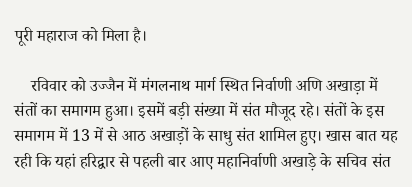पूरी महाराज को मिला है।

    रविवार को उज्जैन में मंगलनाथ मार्ग स्थित निर्वाणी अणि अखाड़ा में संतों का समागम हुआ। इसमें बड़ी संख्या में संत मौजूद रहे। संतों के इस समागम में 13 में से आठ अखाड़ों के साधु संत शामिल हुए। खास बात यह रही कि यहां हरिद्वार से पहली बार आए महानिर्वाणी अखाड़े के सचिव संत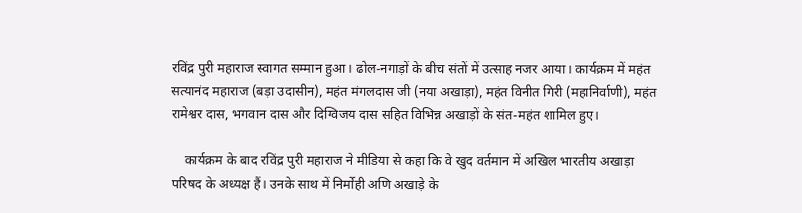रविंद्र पुरी महाराज स्वागत सम्मान हुआ। ढोल-नगाड़ों के बीच संतों में उत्साह नजर आया। कार्यक्रम में महंत सत्यानंद महाराज (बड़ा उदासीन), महंत मंगलदास जी (नया अखाड़ा), महंत विनीत गिरी (महानिर्वाणी), महंत रामेश्वर दास, भगवान दास और दिग्विजय दास सहित विभिन्न अखाड़ों के संत-महंत शामिल हुए।

    कार्यक्रम के बाद रविंद्र पुरी महाराज ने मीडिया से कहा कि वे खुद वर्तमान में अखिल भारतीय अखाड़ा परिषद के अध्यक्ष हैं। उनके साथ में निर्मोही अणि अखाड़े के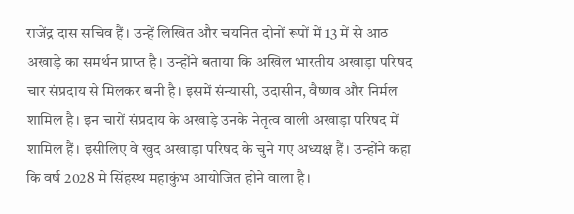राजेंद्र दास सचिव हैं। उन्हें लिखित और चयनित दोनों रूपों में 13 में से आठ अखाड़े का समर्थन प्राप्त है। उन्होंने बताया कि अखिल भारतीय अखाड़ा परिषद चार संप्रदाय से मिलकर बनी है। इसमें संन्यासी, उदासीन, वैष्णव और निर्मल शामिल है। इन चारों संप्रदाय के अखाड़े उनके नेतृत्व वाली अखाड़ा परिषद में शामिल हैं। इसीलिए वे खुद अखाड़ा परिषद के चुने गए अध्यक्ष हैं। उन्होंने कहा कि वर्ष 2028 मे सिंहस्थ महाकुंभ आयोजित होने वाला है।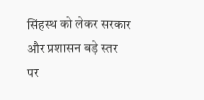सिंहस्थ को लेकर सरकार और प्रशासन बड़े स्तर पर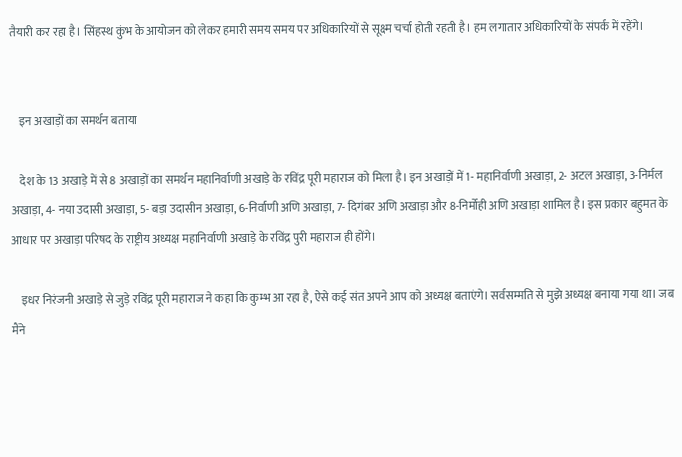तैयारी कर रहा है। सिंहस्थ कुंभ के आयोजन को लेकर हमारी समय समय पर अधिकारियों से सूक्ष्म चर्चा होती रहती है। हम लगातार अधिकारियों के संपर्क में रहेंगे।


    इन अखाड़ों का समर्थन बताया

    देश के 13 अखाड़े में से 8 अखाड़ों का समर्थन महानिर्वाणी अखाड़े के रविंद्र पूरी महाराज को मिला है। इन अखाड़ों में 1- महानिर्वाणी अखाड़ा, 2- अटल अखाड़ा, 3-निर्मल अखाड़ा, 4- नया उदासी अखाड़ा, 5- बड़ा उदासीन अखाड़ा, 6-निर्वाणी अणि अखाड़ा, 7- दिगंबर अणि अखाड़ा और 8-निर्मोही अणि अखाड़ा शामिल है। इस प्रकार बहुमत के आधार पर अखाड़ा परिषद के राष्ट्रीय अध्यक्ष महानिर्वाणी अखाड़े के रविंद्र पुरी महाराज ही होंगे।

    इधर निरंजनी अखाड़े से जुड़े रविंद्र पूरी महाराज ने कहा कि कुम्भ आ रहा है, ऐसे कई संत अपने आप को अध्यक्ष बताएंगे। सर्वसम्मति से मुझे अध्यक्ष बनाया गया था। जब मैंने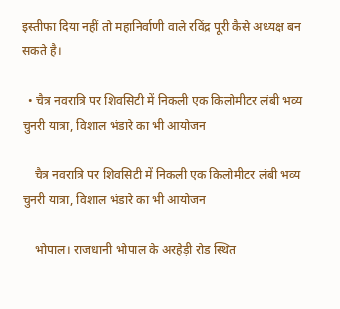इस्तीफा दिया नहीं तो महानिर्वाणी वाले रविंद्र पूरी कैसे अध्यक्ष बन सकते है।

  • चैत्र नवरात्रि पर शिवसिटी में निकली एक किलोमीटर लंबी भव्य चुनरी यात्रा, विशाल भंडारे का भी आयोजन

    चैत्र नवरात्रि पर शिवसिटी में निकली एक किलोमीटर लंबी भव्य चुनरी यात्रा, विशाल भंडारे का भी आयोजन

    भोपाल। राजधानी भोपाल के अरहेड़ी रोड स्थित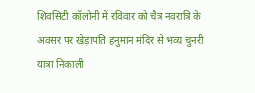शिवसिटी कॉलोनी में रविवार को चैत्र नवरात्रि के अवसर पर खेड़ापति हनुमान मंदिर से भव्य चुनरी यात्रा निकाली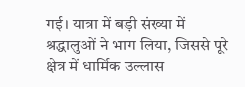गई। यात्रा में बड़ी संख्या में श्रद्धालुओं ने भाग लिया, जिससे पूरे क्षेत्र में धार्मिक उल्लास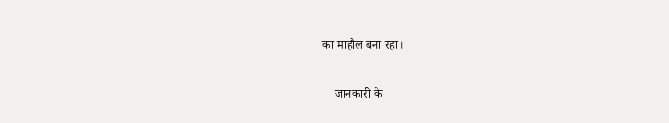का माहौल बना रहा।

    जानकारी के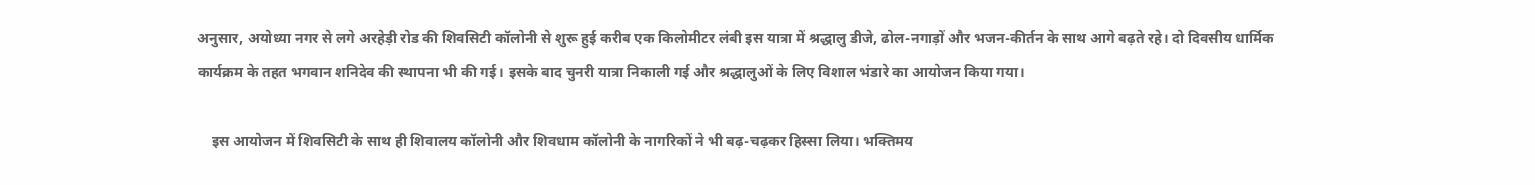अनुसार, अयोध्या नगर से लगे अरहेड़ी रोड की शिवसिटी कॉलोनी से शुरू हुई करीब एक किलोमीटर लंबी इस यात्रा में श्रद्धालु डीजे, ढोल-नगाड़ों और भजन-कीर्तन के साथ आगे बढ़ते रहे। दो दिवसीय धार्मिक कार्यक्रम के तहत भगवान शनिदेव की स्थापना भी की गई। इसके बाद चुनरी यात्रा निकाली गई और श्रद्धालुओं के लिए विशाल भंडारे का आयोजन किया गया।

    इस आयोजन में शिवसिटी के साथ ही शिवालय कॉलोनी और शिवधाम कॉलोनी के नागरिकों ने भी बढ़-चढ़कर हिस्सा लिया। भक्तिमय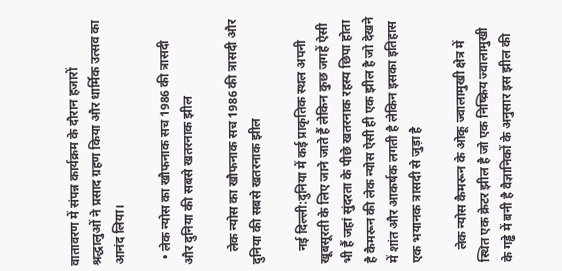वातावरण में संपन्न कार्यक्रम के दौरान हजारों श्रद्धालुओं ने प्रसाद ग्रहण किया और धार्मिक उत्सव का आनंद लिया।

  • लेक न्योस का खौफनाक सच 1986 की त्रासदी और दुनिया की सबसे खतरनाक झील

    लेक न्योस का खौफनाक सच 1986 की त्रासदी और दुनिया की सबसे खतरनाक झील

    नई दिल्ली:दुनिया में कई प्राकृतिक स्थल अपनी खूबसूरती के लिए जाने जाते हैं लेकिन कुछ जगहें ऐसी भी हैं जहां सुंदरता के पीछे खतरनाक रहस्य छिपा होता है कैमरून की लेक न्योस ऐसी ही एक झील है जो देखने में शांत और आकर्षक लगती है लेकिन इसका इतिहास एक भयानक त्रासदी से जुड़ा है

    लेक न्योस कैमरून के ओकू ज्वालामुखी क्षेत्र में स्थित एक क्रेटर झील है जो एक निष्क्रिय ज्वालामुखी के गड्ढे में बनी है वैज्ञानिकों के अनुसार इस झील की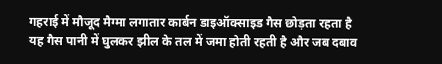गहराई में मौजूद मैग्मा लगातार कार्बन डाइऑक्साइड गैस छोड़ता रहता है यह गैस पानी में घुलकर झील के तल में जमा होती रहती है और जब दबाव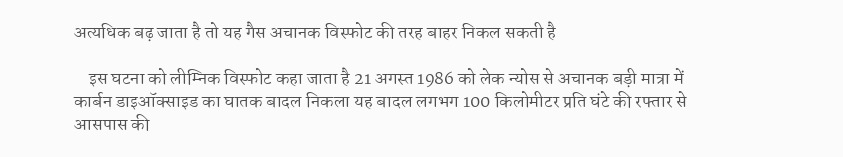अत्यधिक बढ़ जाता है तो यह गैस अचानक विस्फोट की तरह बाहर निकल सकती है

    इस घटना को लीम्निक विस्फोट कहा जाता है 21 अगस्त 1986 को लेक न्योस से अचानक बड़ी मात्रा में कार्बन डाइऑक्साइड का घातक बादल निकला यह बादल लगभग 100 किलोमीटर प्रति घंटे की रफ्तार से आसपास की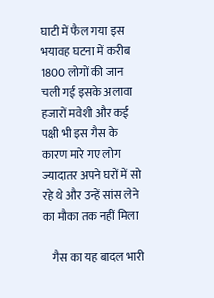घाटी में फैल गया इस भयावह घटना में करीब 1800 लोगों की जान चली गई इसके अलावा हजारों मवेशी और कई पक्षी भी इस गैस के कारण मारे गए लोग ज्यादातर अपने घरों में सो रहे थे और उन्हें सांस लेने का मौका तक नहीं मिला

    गैस का यह बादल भारी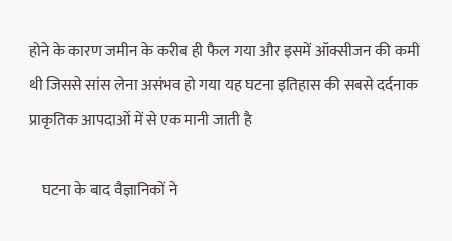होने के कारण जमीन के करीब ही फैल गया और इसमें ऑक्सीजन की कमी थी जिससे सांस लेना असंभव हो गया यह घटना इतिहास की सबसे दर्दनाक प्राकृतिक आपदाओं में से एक मानी जाती है

    घटना के बाद वैज्ञानिकों ने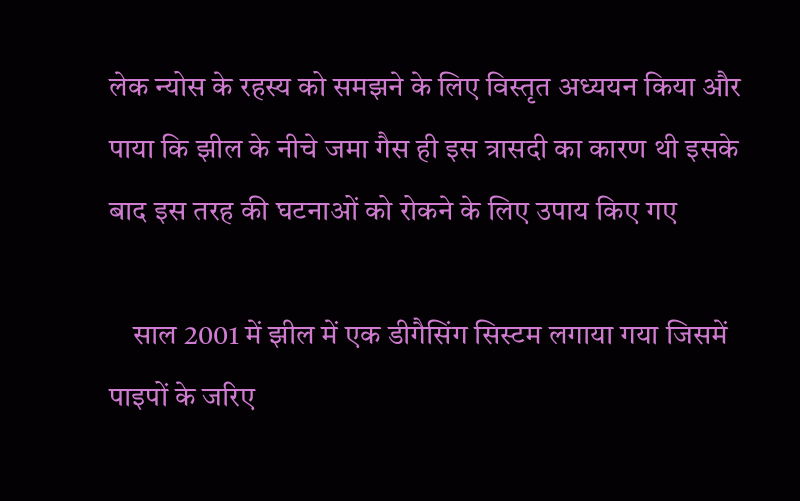लेक न्योस के रहस्य को समझने के लिए विस्तृत अध्ययन किया और पाया कि झील के नीचे जमा गैस ही इस त्रासदी का कारण थी इसके बाद इस तरह की घटनाओं को रोकने के लिए उपाय किए गए

    साल 2001 में झील में एक डीगैसिंग सिस्टम लगाया गया जिसमें पाइपों के जरिए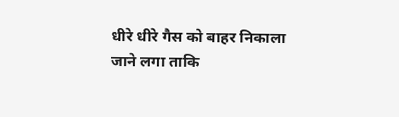धीरे धीरे गैस को बाहर निकाला जाने लगा ताकि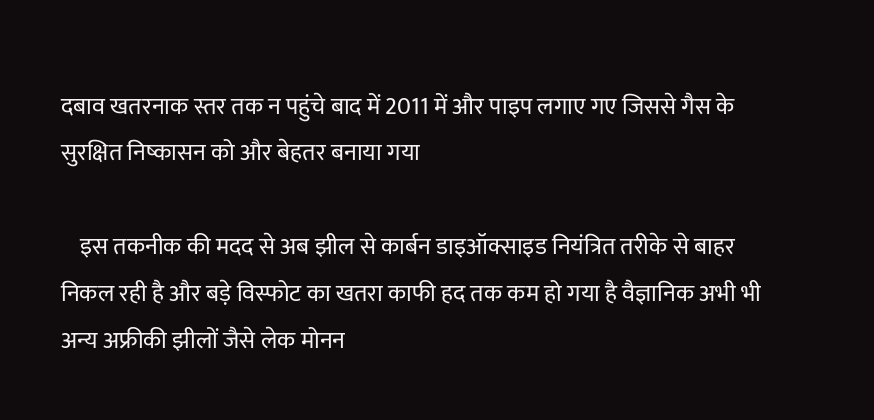दबाव खतरनाक स्तर तक न पहुंचे बाद में 2011 में और पाइप लगाए गए जिससे गैस के सुरक्षित निष्कासन को और बेहतर बनाया गया

    इस तकनीक की मदद से अब झील से कार्बन डाइऑक्साइड नियंत्रित तरीके से बाहर निकल रही है और बड़े विस्फोट का खतरा काफी हद तक कम हो गया है वैज्ञानिक अभी भी अन्य अफ्रीकी झीलों जैसे लेक मोनन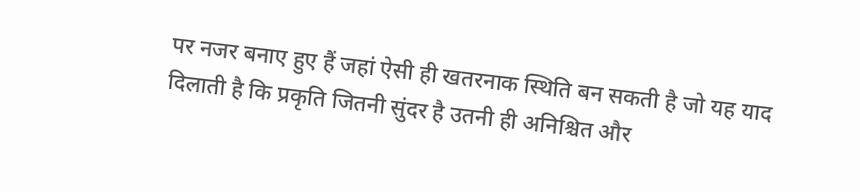पर नजर बनाए हुए हैं जहां ऐसी ही खतरनाक स्थिति बन सकती है जो यह याद दिलाती है कि प्रकृति जितनी सुंदर है उतनी ही अनिश्चित और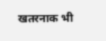खतरनाक भी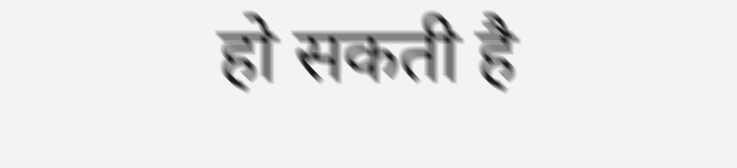हो सकती है